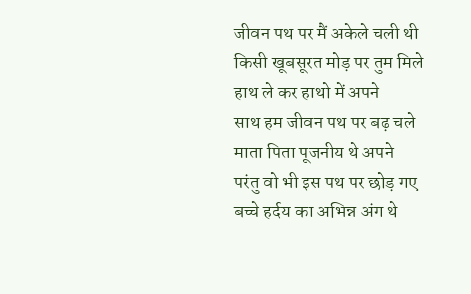जीवन पथ पर मैं अकेले चली थी
किसी खूबसूरत मोड़ पर तुम मिले
हाथ ले कर हाथो में अपने
साथ हम जीवन पथ पर बढ़ चले
माता पिता पूजनीय थे अपने
परंतु वो भी इस पथ पर छोड़ गए
बच्चे हर्दय का अभिन्न अंग थे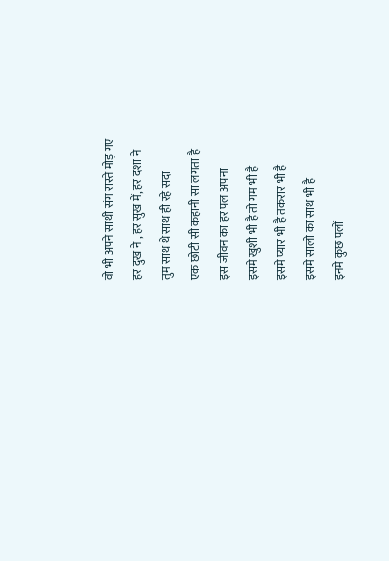वो भी अपने साथी संग रास्ते मोड़ गए
हर दुख ने , हर सुख में, हर दशा ने
तुम साथ थे साथ ही रहे सदा
एक छोटी सी कहानी सा लगता है
इस जीवन का हर पल अपना
इसमे खुशी भी है तो गम भी है
इसमे प्यार भी है तकरार भी है
इसमे सालो का साथ भी है
इनमे कुछ पलों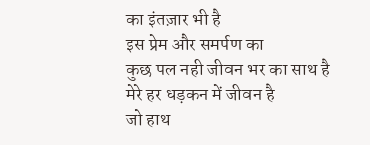का इंतज़ार भी है
इस प्रेम और समर्पण का
कुछ पल नही जीवन भर का साथ है
मेरे हर धड़कन में जीवन है
जो हाथ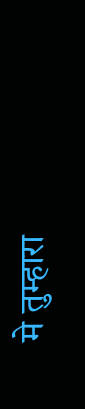मे तुम्हारा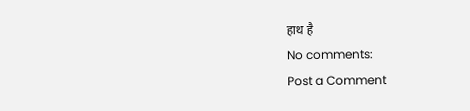हाथ है
No comments:
Post a Comment